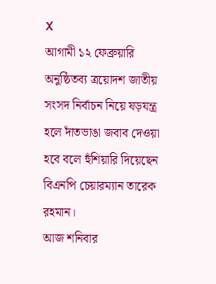X
আগামী ১২ ফেব্রুয়ারি অনুষ্ঠিতব্য ত্রয়োদশ জাতীয় সংসদ নির্বাচন নিয়ে ষড়যন্ত্র হলে দাঁতভাঙা জবাব দেওয়া হবে বলে হুঁশিয়ারি দিয়েছেন বিএনপি চেয়ারম্যান তারেক রহমান।
আজ শনিবার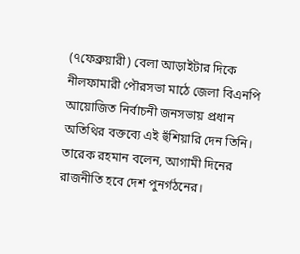(৭ফেব্রুয়ারী) বেলা আড়াইটার দিকে নীলফামারী পৌরসভা মাঠে জেলা বিএনপি আয়োজিত নির্বাচনী জনসভায় প্রধান অতিথির বক্তব্যে এই হুঁশিয়ারি দেন তিনি।
তারেক রহমান বলেন, আগামী দিনের রাজনীতি হবে দেশ পুনর্গঠনের।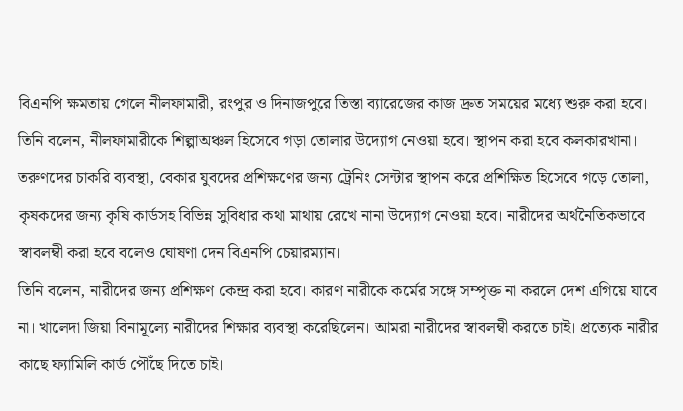বিএনপি ক্ষমতায় গেলে নীলফামারী, রংপুর ও দিনাজপুরে তিস্তা ব্যারেজের কাজ দ্রুত সময়ের মধ্যে শুরু করা হবে।
তিনি বলেন, নীলফামারীকে শিল্পাঅঞ্চল হিসেবে গড়া তোলার উদ্যোগ নেওয়া হবে। স্থাপন করা হবে কলকারখানা। তরুণদের চাকরি ব্যবস্থা, বেকার যুবদের প্রশিক্ষণের জন্য ট্রেনিং সেন্টার স্থাপন করে প্রশিক্ষিত হিসেবে গড়ে তোলা, কৃষকদের জন্য কৃষি কার্ডসহ বিভিন্ন সুবিধার কথা মাথায় রেখে নানা উদ্যোগ নেওয়া হবে। নারীদের অর্থনৈতিকভাবে স্বাবলম্বী করা হবে বলেও ঘোষণা দেন বিএনপি চেয়ারম্যান।
তিনি বলেন, নারীদের জন্য প্রশিক্ষণ কেন্দ্র করা হবে। কারণ নারীকে কর্মের সঙ্গে সম্পৃক্ত না করলে দেশ এগিয়ে যাবে না। খালেদা জিয়া বিনামূল্যে নারীদের শিক্ষার ব্যবস্থা করেছিলেন। আমরা নারীদের স্বাবলম্বী করতে চাই। প্রত্যেক নারীর কাছে ফ্যামিলি কার্ড পৌঁছে দিতে চাই।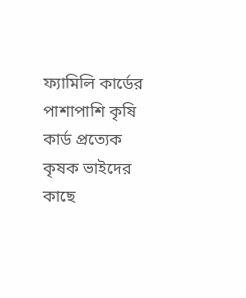ফ্যামিলি কার্ডের পাশাপাশি কৃষি কার্ড প্রত্যেক কৃষক ভাইদের কাছে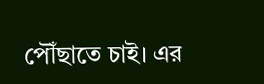পৌঁছাতে চাই। এর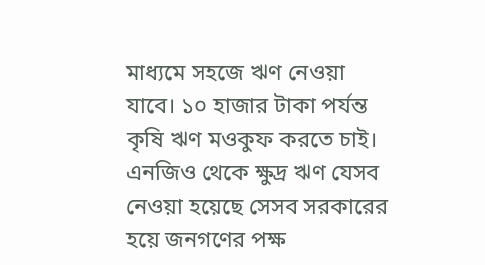মাধ্যমে সহজে ঋণ নেওয়া যাবে। ১০ হাজার টাকা পর্যন্ত কৃষি ঋণ মওকুফ করতে চাই। এনজিও থেকে ক্ষুদ্র ঋণ যেসব নেওয়া হয়েছে সেসব সরকারের হয়ে জনগণের পক্ষ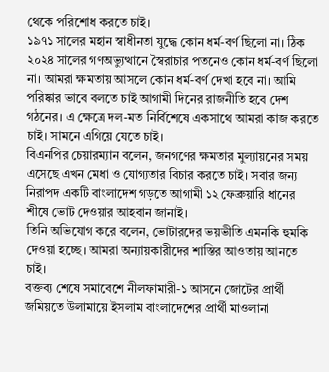থেকে পরিশোধ করতে চাই।
১৯৭১ সালের মহান স্বাধীনতা যুদ্ধে কোন ধর্ম-বর্ণ ছিলো না। ঠিক ২০২৪ সালের গণঅভ্যুত্থানে স্বৈরাচার পতনেও কোন ধর্ম-বর্ণ ছিলো না। আমরা ক্ষমতায় আসলে কোন ধর্ম-বর্ণ দেখা হবে না। আমি পরিষ্কার ভাবে বলতে চাই আগামী দিনের রাজনীতি হবে দেশ গঠনের। এ ক্ষেত্রে দল-মত নির্বিশেষে একসাথে আমরা কাজ করতে চাই। সামনে এগিয়ে যেতে চাই।
বিএনপির চেয়ারম্যান বলেন, জনগণের ক্ষমতার মুল্যায়নের সময় এসেছে এখন মেধা ও যোগ্যতার বিচার করতে চাই। সবার জন্য নিরাপদ একটি বাংলাদেশ গড়তে আগামী ১২ ফেব্রুয়ারি ধানের শীষে ভোট দেওয়ার আহবান জানাই।
তিনি অভিযোগ করে বলেন, ভোটারদের ভয়ভীতি এমনকি হুমকি দেওয়া হচ্ছে। আমরা অন্যায়কারীদের শাস্তির আওতায় আনতে চাই।
বক্তব্য শেষে সমাবেশে নীলফামারী-১ আসনে জোটের প্রার্থী জমিয়তে উলামায়ে ইসলাম বাংলাদেশের প্রার্থী মাওলানা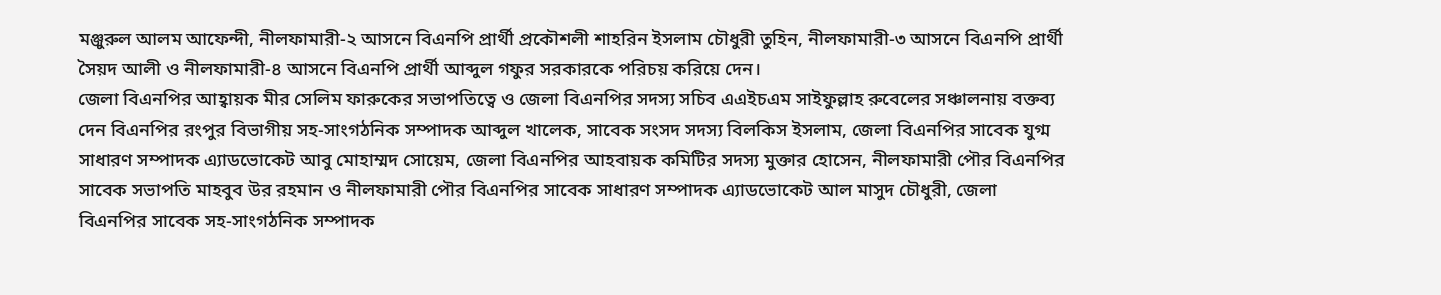মঞ্জুরুল আলম আফেন্দী, নীলফামারী-২ আসনে বিএনপি প্রার্থী প্রকৌশলী শাহরিন ইসলাম চৌধুরী তুহিন, নীলফামারী-৩ আসনে বিএনপি প্রার্থী সৈয়দ আলী ও নীলফামারী-৪ আসনে বিএনপি প্রার্থী আব্দুল গফুর সরকারকে পরিচয় করিয়ে দেন।
জেলা বিএনপির আহ্বায়ক মীর সেলিম ফারুকের সভাপতিত্বে ও জেলা বিএনপির সদস্য সচিব এএইচএম সাইফুল্লাহ রুবেলের সঞ্চালনায় বক্তব্য দেন বিএনপির রংপুর বিভাগীয় সহ-সাংগঠনিক সম্পাদক আব্দুল খালেক, সাবেক সংসদ সদস্য বিলকিস ইসলাম, জেলা বিএনপির সাবেক যুগ্ম সাধারণ সম্পাদক এ্যাডভোকেট আবু মোহাম্মদ সোয়েম, জেলা বিএনপির আহবায়ক কমিটির সদস্য মুক্তার হোসেন, নীলফামারী পৌর বিএনপির সাবেক সভাপতি মাহবুব উর রহমান ও নীলফামারী পৌর বিএনপির সাবেক সাধারণ সম্পাদক এ্যাডভোকেট আল মাসুদ চৌধুরী, জেলা বিএনপির সাবেক সহ-সাংগঠনিক সম্পাদক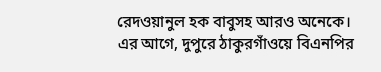রেদওয়ানুল হক বাবুসহ আরও অনেকে।
এর আগে, দুপুরে ঠাকুরগাঁওয়ে বিএনপির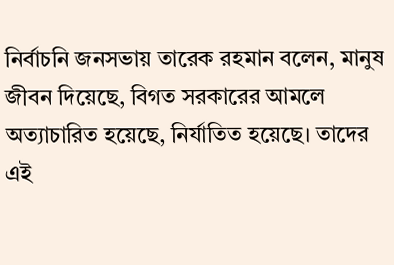নির্বাচনি জনসভায় তারেক রহমান বলেন, মানুষ জীবন দিয়েছে, বিগত সরকারের আমলে অত্যাচারিত হয়েছে, নির্যাতিত হয়েছে। তাদের এই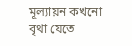মূল্যায়ন কখনো বৃথা যেতে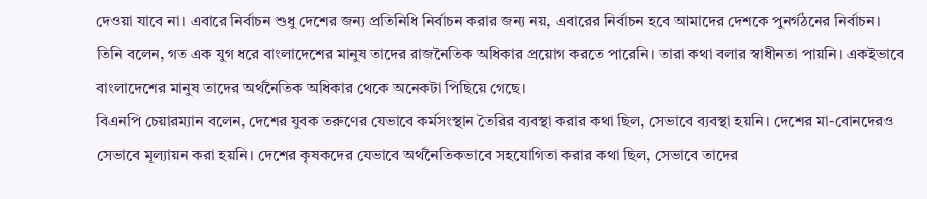দেওয়া যাবে না। এবারে নির্বাচন শুধু দেশের জন্য প্রতিনিধি নির্বাচন করার জন্য নয়, এবারের নির্বাচন হবে আমাদের দেশকে পুনর্গঠনের নির্বাচন।
তিনি বলেন, গত এক যুগ ধরে বাংলাদেশের মানুষ তাদের রাজনৈতিক অধিকার প্রয়োগ করতে পারেনি। তারা কথা বলার স্বাধীনতা পায়নি। একইভাবে বাংলাদেশের মানুষ তাদের অর্থনৈতিক অধিকার থেকে অনেকটা পিছিয়ে গেছে।
বিএনপি চেয়ারম্যান বলেন, দেশের যুবক তরুণের যেভাবে কর্মসংস্থান তৈরির ব্যবস্থা করার কথা ছিল, সেভাবে ব্যবস্থা হয়নি। দেশের মা-বোনদেরও সেভাবে মূল্যায়ন করা হয়নি। দেশের কৃষকদের যেভাবে অর্থনৈতিকভাবে সহযোগিতা করার কথা ছিল, সেভাবে তাদের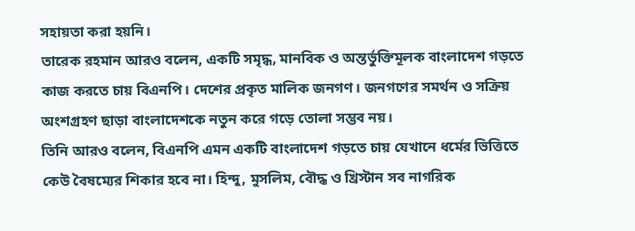সহায়তা করা হয়নি।
তারেক রহমান আরও বলেন, একটি সমৃদ্ধ, মানবিক ও অন্তর্ভুক্তিমূলক বাংলাদেশ গড়তে কাজ করতে চায় বিএনপি। দেশের প্রকৃত মালিক জনগণ। জনগণের সমর্থন ও সক্রিয় অংশগ্রহণ ছাড়া বাংলাদেশকে নতুন করে গড়ে তোলা সম্ভব নয়।
তিনি আরও বলেন, বিএনপি এমন একটি বাংলাদেশ গড়তে চায় যেখানে ধর্মের ভিত্তিতে কেউ বৈষম্যের শিকার হবে না। হিন্দু, মুসলিম, বৌদ্ধ ও খ্রিস্টান সব নাগরিক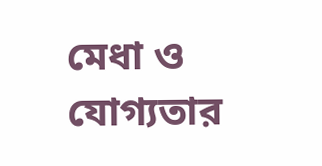মেধা ও যোগ্যতার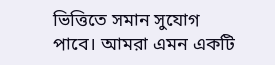ভিত্তিতে সমান সুযোগ পাবে। আমরা এমন একটি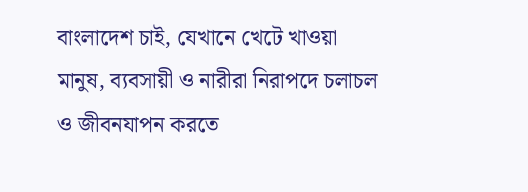বাংলাদেশ চাই, যেখানে খেটে খাওয়া মানুষ, ব্যবসায়ী ও নারীরা নিরাপদে চলাচল ও জীবনযাপন করতে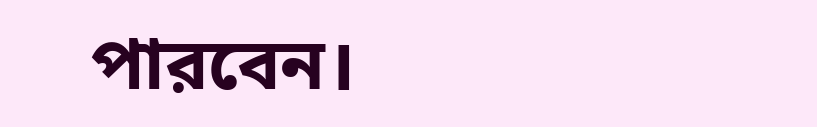পারবেন।